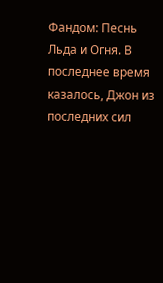Фандом: Песнь Льда и Огня. В последнее время казалось, Джон из последних сил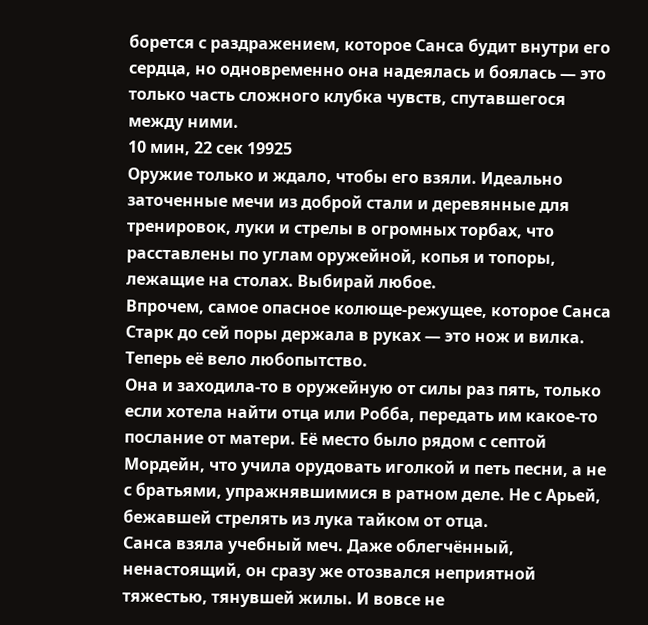борется с раздражением, которое Санса будит внутри его сердца, но одновременно она надеялась и боялась — это только часть сложного клубка чувств, спутавшегося между ними.
10 мин, 22 сек 19925
Оружие только и ждало, чтобы его взяли. Идеально заточенные мечи из доброй стали и деревянные для тренировок, луки и стрелы в огромных торбах, что расставлены по углам оружейной, копья и топоры, лежащие на столах. Выбирай любое.
Впрочем, самое опасное колюще-режущее, которое Санса Старк до сей поры держала в руках — это нож и вилка. Теперь её вело любопытство.
Она и заходила-то в оружейную от силы раз пять, только если хотела найти отца или Робба, передать им какое-то послание от матери. Её место было рядом с септой Мордейн, что учила орудовать иголкой и петь песни, а не с братьями, упражнявшимися в ратном деле. Не с Арьей, бежавшей стрелять из лука тайком от отца.
Санса взяла учебный меч. Даже облегчённый, ненастоящий, он сразу же отозвался неприятной тяжестью, тянувшей жилы. И вовсе не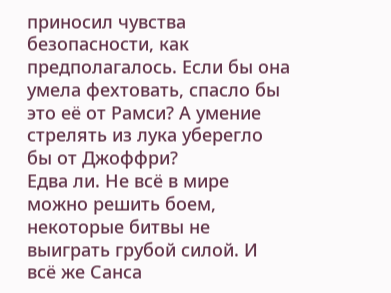приносил чувства безопасности, как предполагалось. Если бы она умела фехтовать, спасло бы это её от Рамси? А умение стрелять из лука уберегло бы от Джоффри?
Едва ли. Не всё в мире можно решить боем, некоторые битвы не выиграть грубой силой. И всё же Санса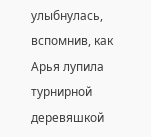улыбнулась, вспомнив, как Арья лупила турнирной деревяшкой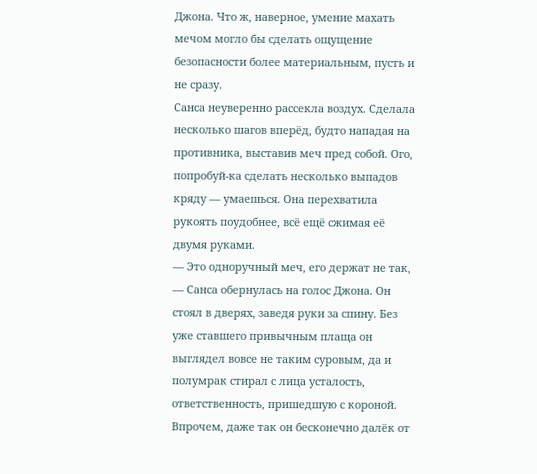Джона. Что ж, наверное, умение махать мечом могло бы сделать ощущение безопасности более материальным, пусть и не сразу.
Санса неуверенно рассекла воздух. Сделала несколько шагов вперёд, будто нападая на противника, выставив меч пред собой. Ого, попробуй-ка сделать несколько выпадов кряду — умаешься. Она перехватила рукоять поудобнее, всё ещё сжимая её двумя руками.
— Это одноручный меч, его держат не так, — Санса обернулась на голос Джона. Он стоял в дверях, заведя руки за спину. Без уже ставшего привычным плаща он выглядел вовсе не таким суровым, да и полумрак стирал с лица усталость, ответственность, пришедшую с короной. Впрочем, даже так он бесконечно далёк от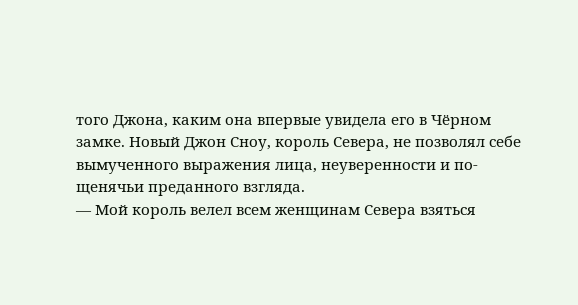того Джона, каким она впервые увидела его в Чёрном замке. Новый Джон Сноу, король Севера, не позволял себе вымученного выражения лица, неуверенности и по-щенячьи преданного взгляда.
— Мой король велел всем женщинам Севера взяться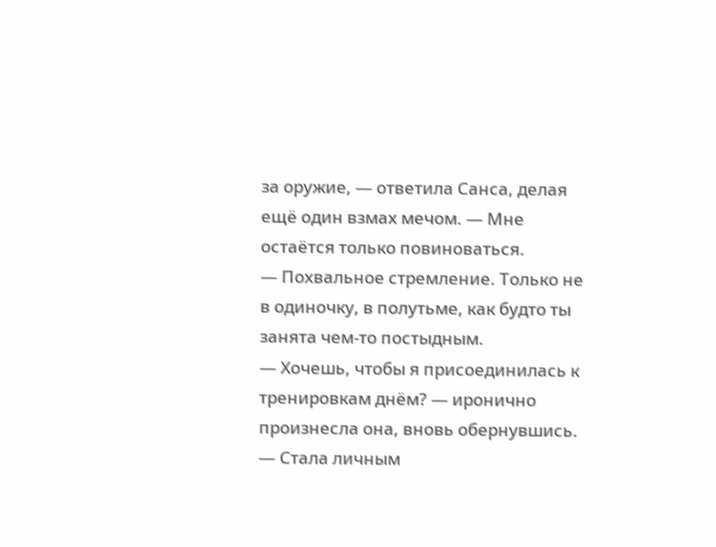за оружие, — ответила Санса, делая ещё один взмах мечом. — Мне остаётся только повиноваться.
— Похвальное стремление. Только не в одиночку, в полутьме, как будто ты занята чем-то постыдным.
— Хочешь, чтобы я присоединилась к тренировкам днём? — иронично произнесла она, вновь обернувшись. — Стала личным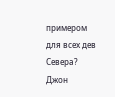примером для всех дев Севера?
Джон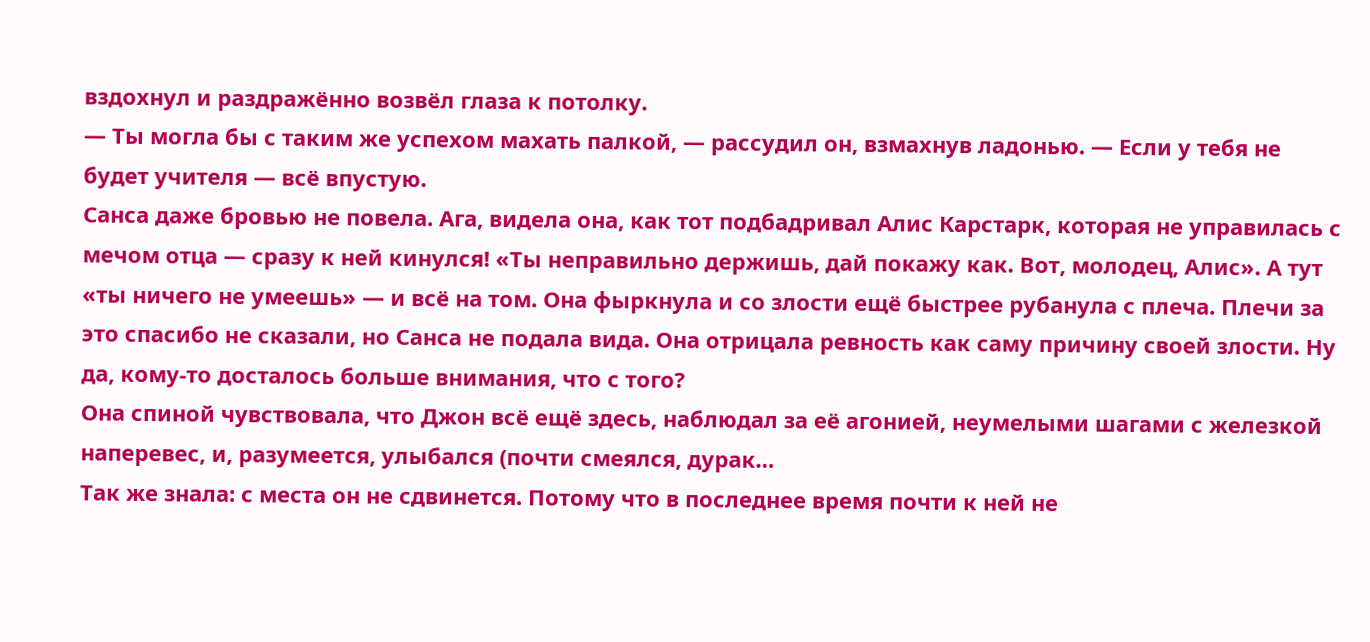вздохнул и раздражённо возвёл глаза к потолку.
— Ты могла бы с таким же успехом махать палкой, — рассудил он, взмахнув ладонью. — Если у тебя не будет учителя — всё впустую.
Санса даже бровью не повела. Ага, видела она, как тот подбадривал Алис Карстарк, которая не управилась с мечом отца — сразу к ней кинулся! «Ты неправильно держишь, дай покажу как. Вот, молодец, Алис». А тут «ты ничего не умеешь» — и всё на том. Она фыркнула и со злости ещё быстрее рубанула с плеча. Плечи за это спасибо не сказали, но Санса не подала вида. Она отрицала ревность как саму причину своей злости. Ну да, кому-то досталось больше внимания, что с того?
Она спиной чувствовала, что Джон всё ещё здесь, наблюдал за её агонией, неумелыми шагами с железкой наперевес, и, разумеется, улыбался (почти смеялся, дурак…
Так же знала: с места он не сдвинется. Потому что в последнее время почти к ней не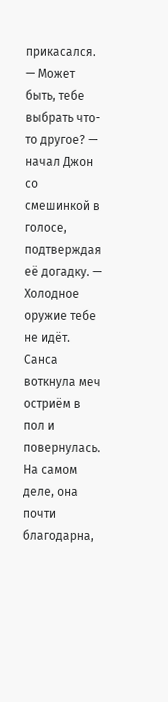прикасался.
— Может быть, тебе выбрать что-то другое? — начал Джон со смешинкой в голосе, подтверждая её догадку. — Холодное оружие тебе не идёт.
Санса воткнула меч остриём в пол и повернулась. На самом деле, она почти благодарна,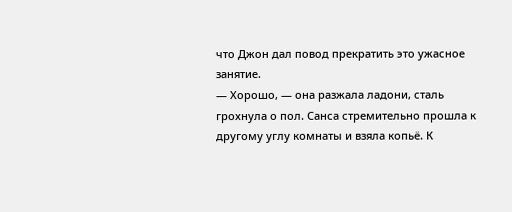что Джон дал повод прекратить это ужасное занятие.
— Хорошо, — она разжала ладони, сталь грохнула о пол. Санса стремительно прошла к другому углу комнаты и взяла копьё. К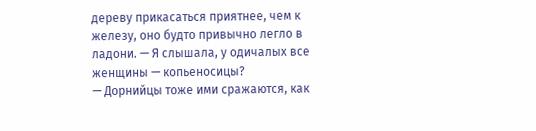дереву прикасаться приятнее, чем к железу, оно будто привычно легло в ладони. — Я слышала, у одичалых все женщины — копьеносицы?
— Дорнийцы тоже ими сражаются, как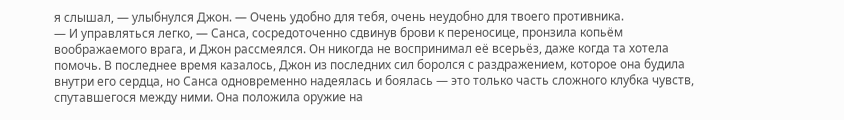я слышал, — улыбнулся Джон. — Очень удобно для тебя, очень неудобно для твоего противника.
— И управляться легко, — Санса, сосредоточенно сдвинув брови к переносице, пронзила копьём воображаемого врага, и Джон рассмеялся. Он никогда не воспринимал её всерьёз, даже когда та хотела помочь. В последнее время казалось, Джон из последних сил боролся с раздражением, которое она будила внутри его сердца, но Санса одновременно надеялась и боялась — это только часть сложного клубка чувств, спутавшегося между ними. Она положила оружие на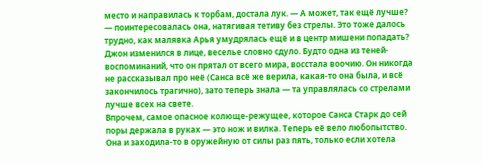место и направилась к торбам, достала лук. — А может, так ещё лучше? — поинтересовалась она, натягивая тетиву без стрелы. Это тоже далось трудно, как малявка Арья умудрялась ещё и в центр мишени попадать?
Джон изменился в лице, веселье словно сдуло. Будто одна из теней-воспоминаний, что он прятал от всего мира, восстала воочию. Он никогда не рассказывал про неё (Санса всё же верила, какая-то она была, и всё закончилось трагично), зато теперь знала — та управлялась со стрелами лучше всех на свете.
Впрочем, самое опасное колюще-режущее, которое Санса Старк до сей поры держала в руках — это нож и вилка. Теперь её вело любопытство.
Она и заходила-то в оружейную от силы раз пять, только если хотела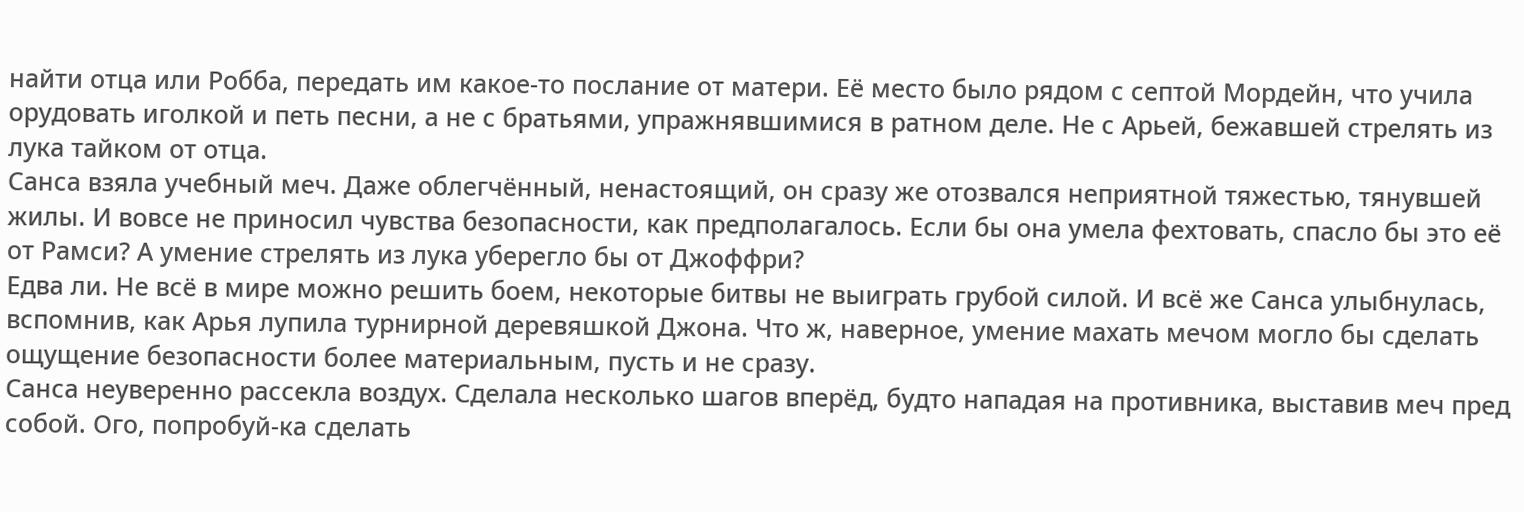найти отца или Робба, передать им какое-то послание от матери. Её место было рядом с септой Мордейн, что учила орудовать иголкой и петь песни, а не с братьями, упражнявшимися в ратном деле. Не с Арьей, бежавшей стрелять из лука тайком от отца.
Санса взяла учебный меч. Даже облегчённый, ненастоящий, он сразу же отозвался неприятной тяжестью, тянувшей жилы. И вовсе не приносил чувства безопасности, как предполагалось. Если бы она умела фехтовать, спасло бы это её от Рамси? А умение стрелять из лука уберегло бы от Джоффри?
Едва ли. Не всё в мире можно решить боем, некоторые битвы не выиграть грубой силой. И всё же Санса улыбнулась, вспомнив, как Арья лупила турнирной деревяшкой Джона. Что ж, наверное, умение махать мечом могло бы сделать ощущение безопасности более материальным, пусть и не сразу.
Санса неуверенно рассекла воздух. Сделала несколько шагов вперёд, будто нападая на противника, выставив меч пред собой. Ого, попробуй-ка сделать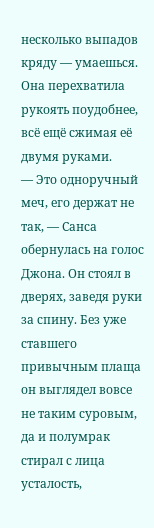несколько выпадов кряду — умаешься. Она перехватила рукоять поудобнее, всё ещё сжимая её двумя руками.
— Это одноручный меч, его держат не так, — Санса обернулась на голос Джона. Он стоял в дверях, заведя руки за спину. Без уже ставшего привычным плаща он выглядел вовсе не таким суровым, да и полумрак стирал с лица усталость,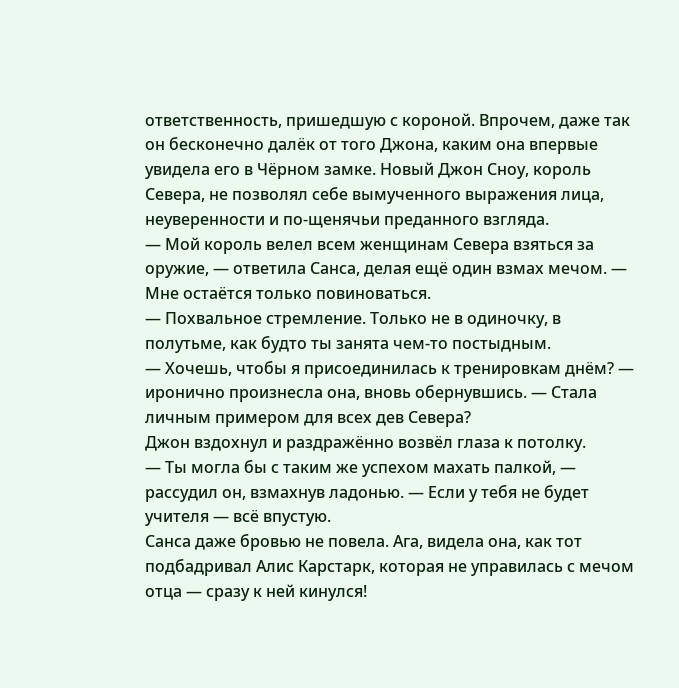ответственность, пришедшую с короной. Впрочем, даже так он бесконечно далёк от того Джона, каким она впервые увидела его в Чёрном замке. Новый Джон Сноу, король Севера, не позволял себе вымученного выражения лица, неуверенности и по-щенячьи преданного взгляда.
— Мой король велел всем женщинам Севера взяться за оружие, — ответила Санса, делая ещё один взмах мечом. — Мне остаётся только повиноваться.
— Похвальное стремление. Только не в одиночку, в полутьме, как будто ты занята чем-то постыдным.
— Хочешь, чтобы я присоединилась к тренировкам днём? — иронично произнесла она, вновь обернувшись. — Стала личным примером для всех дев Севера?
Джон вздохнул и раздражённо возвёл глаза к потолку.
— Ты могла бы с таким же успехом махать палкой, — рассудил он, взмахнув ладонью. — Если у тебя не будет учителя — всё впустую.
Санса даже бровью не повела. Ага, видела она, как тот подбадривал Алис Карстарк, которая не управилась с мечом отца — сразу к ней кинулся!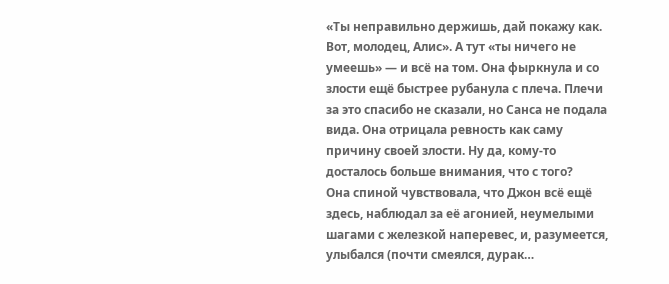«Ты неправильно держишь, дай покажу как. Вот, молодец, Алис». А тут «ты ничего не умеешь» — и всё на том. Она фыркнула и со злости ещё быстрее рубанула с плеча. Плечи за это спасибо не сказали, но Санса не подала вида. Она отрицала ревность как саму причину своей злости. Ну да, кому-то досталось больше внимания, что с того?
Она спиной чувствовала, что Джон всё ещё здесь, наблюдал за её агонией, неумелыми шагами с железкой наперевес, и, разумеется, улыбался (почти смеялся, дурак…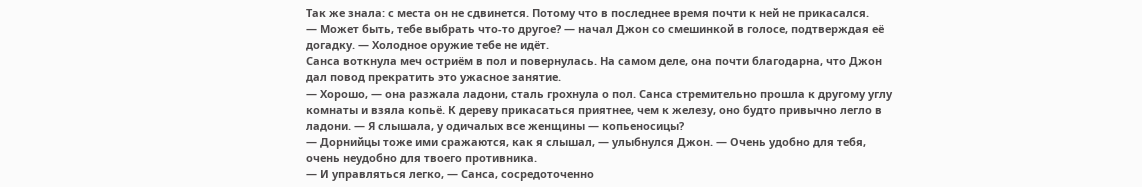Так же знала: с места он не сдвинется. Потому что в последнее время почти к ней не прикасался.
— Может быть, тебе выбрать что-то другое? — начал Джон со смешинкой в голосе, подтверждая её догадку. — Холодное оружие тебе не идёт.
Санса воткнула меч остриём в пол и повернулась. На самом деле, она почти благодарна, что Джон дал повод прекратить это ужасное занятие.
— Хорошо, — она разжала ладони, сталь грохнула о пол. Санса стремительно прошла к другому углу комнаты и взяла копьё. К дереву прикасаться приятнее, чем к железу, оно будто привычно легло в ладони. — Я слышала, у одичалых все женщины — копьеносицы?
— Дорнийцы тоже ими сражаются, как я слышал, — улыбнулся Джон. — Очень удобно для тебя, очень неудобно для твоего противника.
— И управляться легко, — Санса, сосредоточенно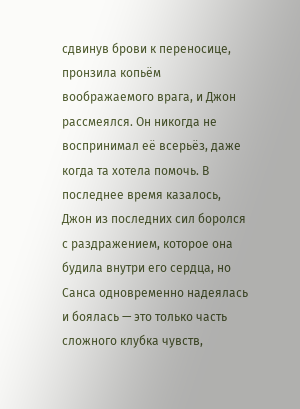сдвинув брови к переносице, пронзила копьём воображаемого врага, и Джон рассмеялся. Он никогда не воспринимал её всерьёз, даже когда та хотела помочь. В последнее время казалось, Джон из последних сил боролся с раздражением, которое она будила внутри его сердца, но Санса одновременно надеялась и боялась — это только часть сложного клубка чувств,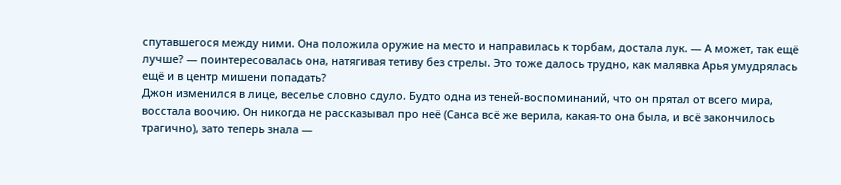спутавшегося между ними. Она положила оружие на место и направилась к торбам, достала лук. — А может, так ещё лучше? — поинтересовалась она, натягивая тетиву без стрелы. Это тоже далось трудно, как малявка Арья умудрялась ещё и в центр мишени попадать?
Джон изменился в лице, веселье словно сдуло. Будто одна из теней-воспоминаний, что он прятал от всего мира, восстала воочию. Он никогда не рассказывал про неё (Санса всё же верила, какая-то она была, и всё закончилось трагично), зато теперь знала —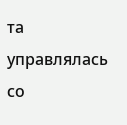та управлялась со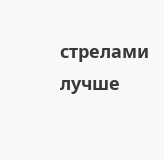стрелами лучше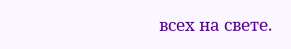всех на свете.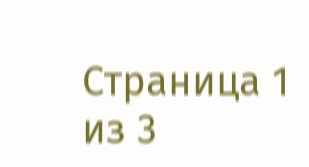Страница 1 из 3